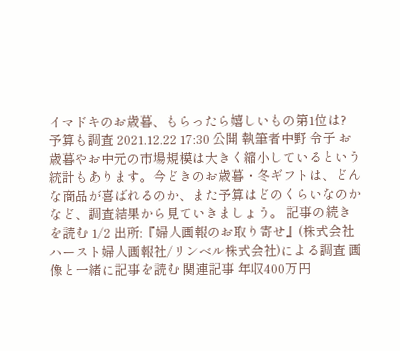イマドキのお歳暮、もらったら嬉しいもの第1位は? 予算も調査 2021.12.22 17:30 公開 執筆者中野 令子 お歳暮やお中元の市場規模は大きく縮小しているという統計もあります。今どきのお歳暮・冬ギフトは、どんな商品が喜ばれるのか、また予算はどのくらいなのかなど、調査結果から見ていきましょう。 記事の続きを読む 1/2 出所:『婦人画報のお取り寄せ』(株式会社ハースト婦人画報社/リンベル株式会社)による調査 画像と一緒に記事を読む 関連記事 年収400万円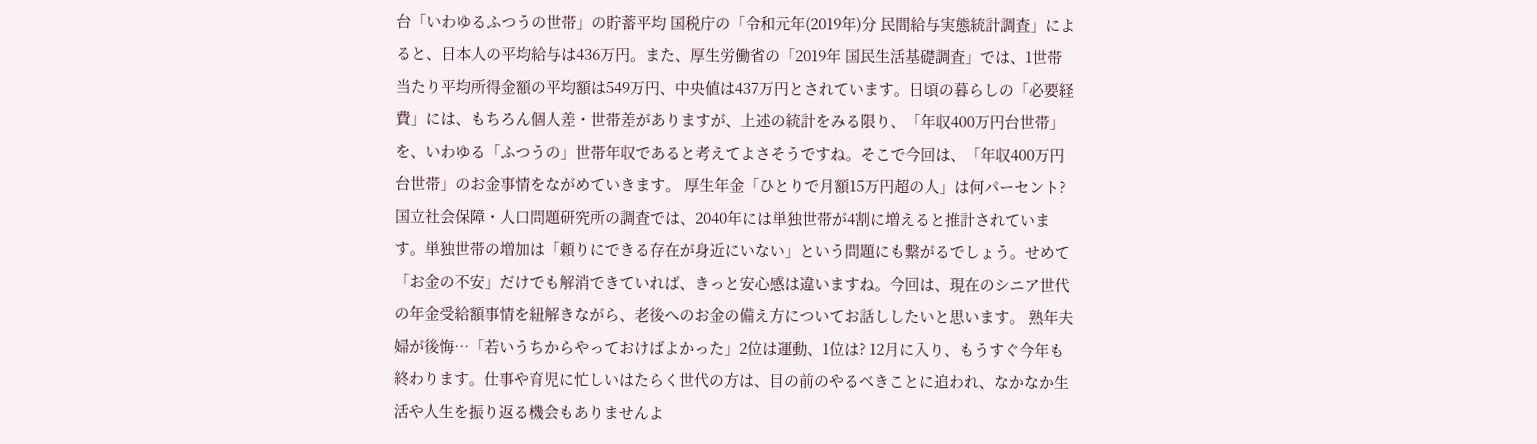台「いわゆるふつうの世帯」の貯蓄平均 国税庁の「令和元年(2019年)分 民間給与実態統計調査」によると、日本人の平均給与は436万円。また、厚生労働省の「2019年 国民生活基礎調査」では、1世帯当たり平均所得金額の平均額は549万円、中央値は437万円とされています。日頃の暮らしの「必要経費」には、もちろん個人差・世帯差がありますが、上述の統計をみる限り、「年収400万円台世帯」を、いわゆる「ふつうの」世帯年収であると考えてよさそうですね。そこで今回は、「年収400万円台世帯」のお金事情をながめていきます。 厚生年金「ひとりで月額15万円超の人」は何パーセント? 国立社会保障・人口問題研究所の調査では、2040年には単独世帯が4割に増えると推計されています。単独世帯の増加は「頼りにできる存在が身近にいない」という問題にも繋がるでしょう。せめて「お金の不安」だけでも解消できていれば、きっと安心感は違いますね。今回は、現在のシニア世代の年金受給額事情を紐解きながら、老後へのお金の備え方についてお話ししたいと思います。 熟年夫婦が後悔…「若いうちからやっておけばよかった」2位は運動、1位は? 12月に入り、もうすぐ今年も終わります。仕事や育児に忙しいはたらく世代の方は、目の前のやるべきことに追われ、なかなか生活や人生を振り返る機会もありませんよ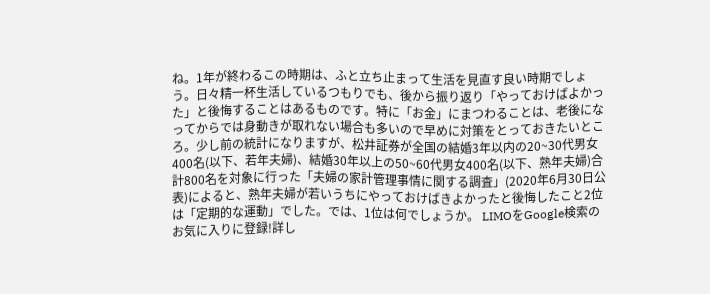ね。1年が終わるこの時期は、ふと立ち止まって生活を見直す良い時期でしょう。日々精一杯生活しているつもりでも、後から振り返り「やっておけばよかった」と後悔することはあるものです。特に「お金」にまつわることは、老後になってからでは身動きが取れない場合も多いので早めに対策をとっておきたいところ。少し前の統計になりますが、松井証券が全国の結婚3年以内の20~30代男女400名(以下、若年夫婦)、結婚30年以上の50~60代男女400名(以下、熟年夫婦)合計800名を対象に行った「夫婦の家計管理事情に関する調査」(2020年6月30日公表)によると、熟年夫婦が若いうちにやっておけばきよかったと後悔したこと2位は「定期的な運動」でした。では、1位は何でしょうか。 LIMOをGoogle検索のお気に入りに登録!詳し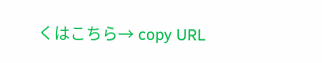くはこちら→ copy URL